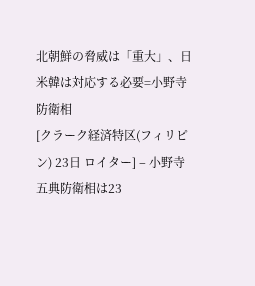北朝鮮の脅威は「重大」、日米韓は対応する必要=小野寺防衛相
[クラーク経済特区(フィリピン) 23日 ロイター] – 小野寺五典防衛相は23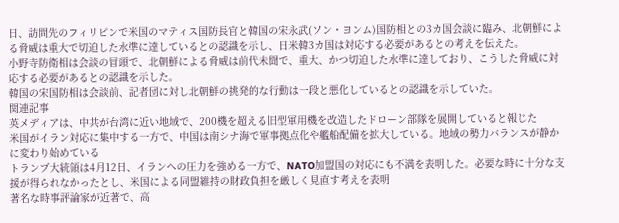日、訪問先のフィリピンで米国のマティス国防長官と韓国の宋永武(ソン・ヨンム)国防相との3カ国会談に臨み、北朝鮮による脅威は重大で切迫した水準に達しているとの認識を示し、日米韓3カ国は対応する必要があるとの考えを伝えた。
小野寺防衛相は会談の冒頭で、北朝鮮による脅威は前代未聞で、重大、かつ切迫した水準に達しており、こうした脅威に対応する必要があるとの認識を示した。
韓国の宋国防相は会談前、記者団に対し北朝鮮の挑発的な行動は一段と悪化しているとの認識を示していた。
関連記事
英メディアは、中共が台湾に近い地域で、200機を超える旧型軍用機を改造したドローン部隊を展開していると報じた
米国がイラン対応に集中する一方で、中国は南シナ海で軍事拠点化や艦船配備を拡大している。地域の勢力バランスが静かに変わり始めている
トランプ大統領は4月12日、イランへの圧力を強める一方で、NATO加盟国の対応にも不満を表明した。必要な時に十分な支援が得られなかったとし、米国による同盟維持の財政負担を厳しく見直す考えを表明
著名な時事評論家が近著で、高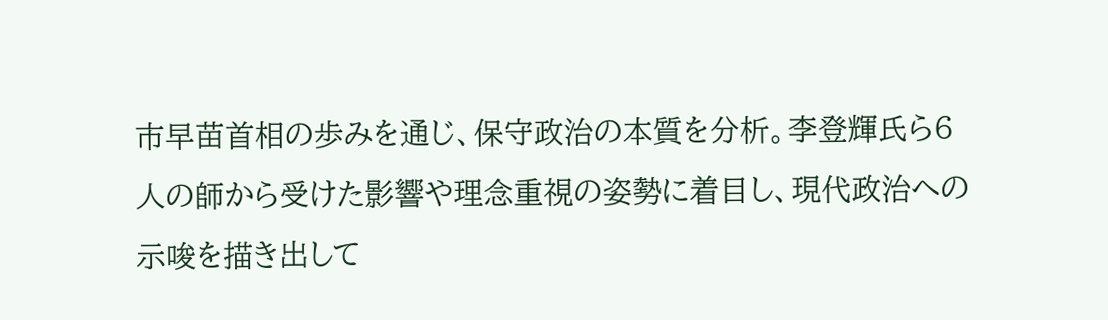市早苗首相の歩みを通じ、保守政治の本質を分析。李登輝氏ら6人の師から受けた影響や理念重視の姿勢に着目し、現代政治への示唆を描き出して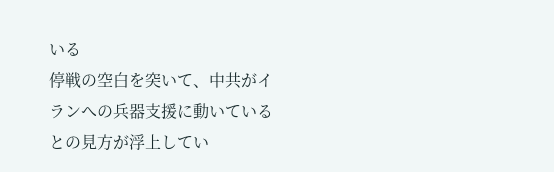いる
停戦の空白を突いて、中共がイランへの兵器支援に動いているとの見方が浮上してい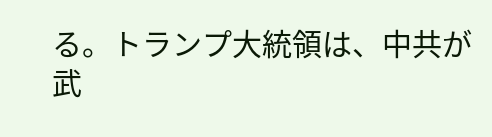る。トランプ大統領は、中共が武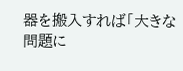器を搬入すれば「大きな問題に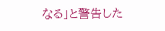なる」と警告した